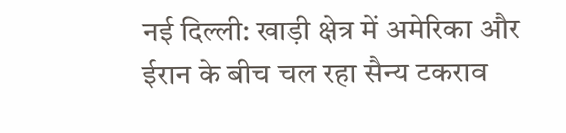नई दिल्ली: खाड़ी क्षेत्र में अमेरिका और ईरान के बीच चल रहा सैन्य टकराव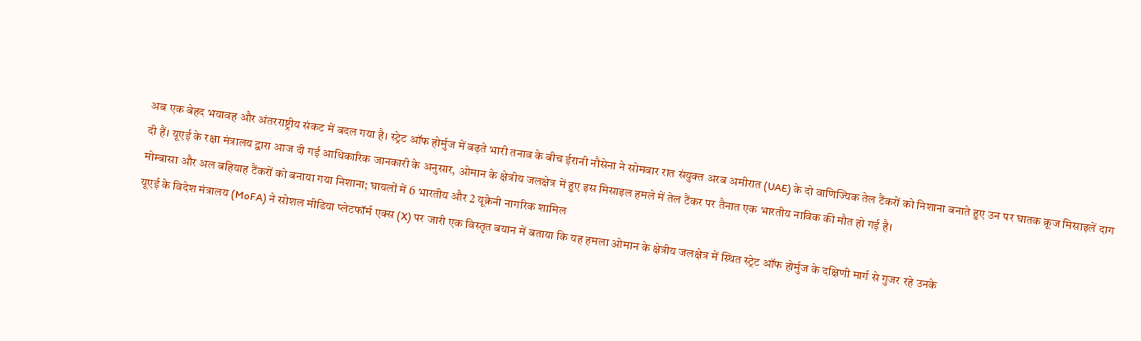अब एक बेहद भयावह और अंतरराष्ट्रीय संकट में बदल गया है। स्ट्रेट ऑफ होर्मुज में बढ़ते भारी तनाव के बीच ईरानी नौसेना ने सोमवार रात संयुक्त अरब अमीरात (UAE) के दो वाणिज्यिक तेल टैंकरों को निशाना बनाते हुए उन पर घातक क्रूज मिसाइलें दाग दी हैं। यूएई के रक्षा मंत्रालय द्वारा आज दी गई आधिकारिक जानकारी के अनुसार, ओमान के क्षेत्रीय जलक्षेत्र में हुए इस मिसाइल हमले में तेल टैंकर पर तैनात एक भारतीय नाविक की मौत हो गई है।
मोम्बासा और अल बहियाह टैंकरों को बनाया गया निशाना; घायलों में 6 भारतीय और 2 यूक्रेनी नागरिक शामिल
यूएई के विदेश मंत्रालय (MoFA) ने सोशल मीडिया प्लेटफॉर्म एक्स (X) पर जारी एक विस्तृत बयान में बताया कि यह हमला ओमान के क्षेत्रीय जलक्षेत्र में स्थित स्ट्रेट ऑफ होर्मुज के दक्षिणी मार्ग से गुजर रहे उनके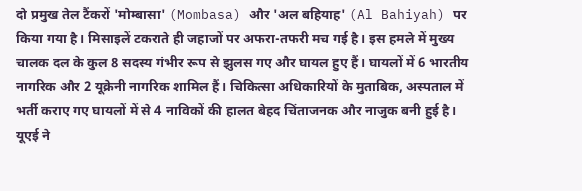दो प्रमुख तेल टैंकरों 'मोम्बासा' (Mombasa) और 'अल बहियाह' (Al Bahiyah) पर किया गया है। मिसाइलें टकराते ही जहाजों पर अफरा-तफरी मच गई है। इस हमले में मुख्य चालक दल के कुल 8 सदस्य गंभीर रूप से झुलस गए और घायल हुए हैं। घायलों में 6 भारतीय नागरिक और 2 यूक्रेनी नागरिक शामिल हैं। चिकित्सा अधिकारियों के मुताबिक, अस्पताल में भर्ती कराए गए घायलों में से 4 नाविकों की हालत बेहद चिंताजनक और नाजुक बनी हुई है।
यूएई ने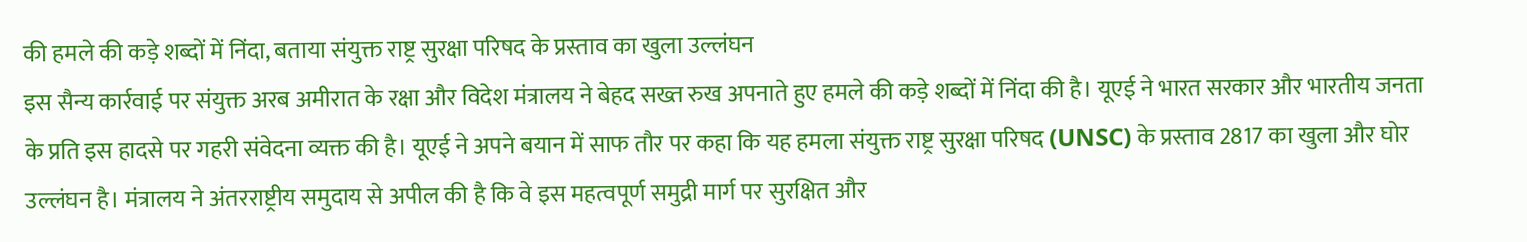की हमले की कड़े शब्दों में निंदा, बताया संयुक्त राष्ट्र सुरक्षा परिषद के प्रस्ताव का खुला उल्लंघन
इस सैन्य कार्रवाई पर संयुक्त अरब अमीरात के रक्षा और विदेश मंत्रालय ने बेहद सख्त रुख अपनाते हुए हमले की कड़े शब्दों में निंदा की है। यूएई ने भारत सरकार और भारतीय जनता के प्रति इस हादसे पर गहरी संवेदना व्यक्त की है। यूएई ने अपने बयान में साफ तौर पर कहा कि यह हमला संयुक्त राष्ट्र सुरक्षा परिषद (UNSC) के प्रस्ताव 2817 का खुला और घोर उल्लंघन है। मंत्रालय ने अंतरराष्ट्रीय समुदाय से अपील की है कि वे इस महत्वपूर्ण समुद्री मार्ग पर सुरक्षित और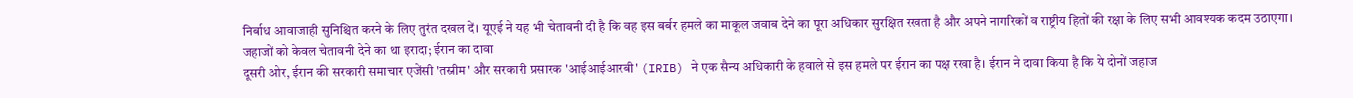निर्बाध आवाजाही सुनिश्चित करने के लिए तुरंत दखल दें। यूएई ने यह भी चेतावनी दी है कि वह इस बर्बर हमले का माकूल जवाब देने का पूरा अधिकार सुरक्षित रखता है और अपने नागरिकों व राष्ट्रीय हितों की रक्षा के लिए सभी आवश्यक कदम उठाएगा।
जहाजों को केवल चेतावनी देने का था इरादा; ईरान का दावा
दूसरी ओर, ईरान की सरकारी समाचार एजेंसी 'तस्नीम' और सरकारी प्रसारक 'आईआईआरबी' (IRIB) ने एक सैन्य अधिकारी के हवाले से इस हमले पर ईरान का पक्ष रखा है। ईरान ने दावा किया है कि ये दोनों जहाज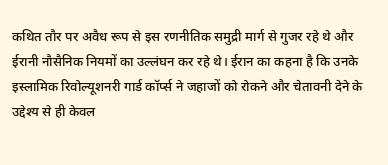कथित तौर पर अवैध रूप से इस रणनीतिक समुद्री मार्ग से गुजर रहे थे और ईरानी नौसैनिक नियमों का उल्लंघन कर रहे थे। ईरान का कहना है कि उनके इस्लामिक रिवोल्यूशनरी गार्ड कॉर्प्स ने जहाजों को रोकने और चेतावनी देने के उद्देश्य से ही केवल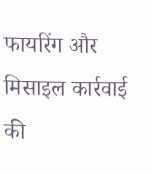फायरिंग और मिसाइल कार्रवाई की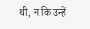थी, न कि उन्हें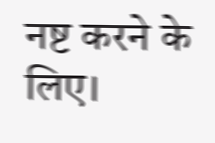नष्ट करने के लिए।